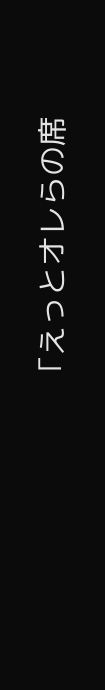「えっとオレらの席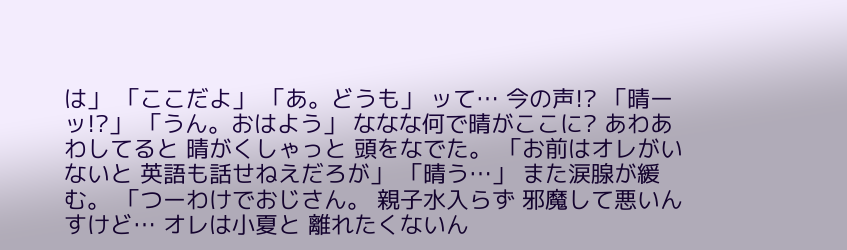は」 「ここだよ」 「あ。どうも」 ッて… 今の声!? 「晴ーッ!?」 「うん。おはよう」 ななな何で晴がここに? あわあわしてると 晴がくしゃっと 頭をなでた。 「お前はオレがいないと 英語も話せねえだろが」 「晴う…」 また涙腺が緩む。 「つーわけでおじさん。 親子水入らず 邪魔して悪いんすけど… オレは小夏と 離れたくないん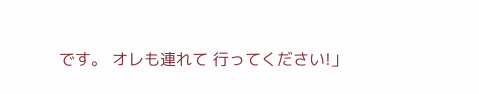です。 オレも連れて 行ってください!」